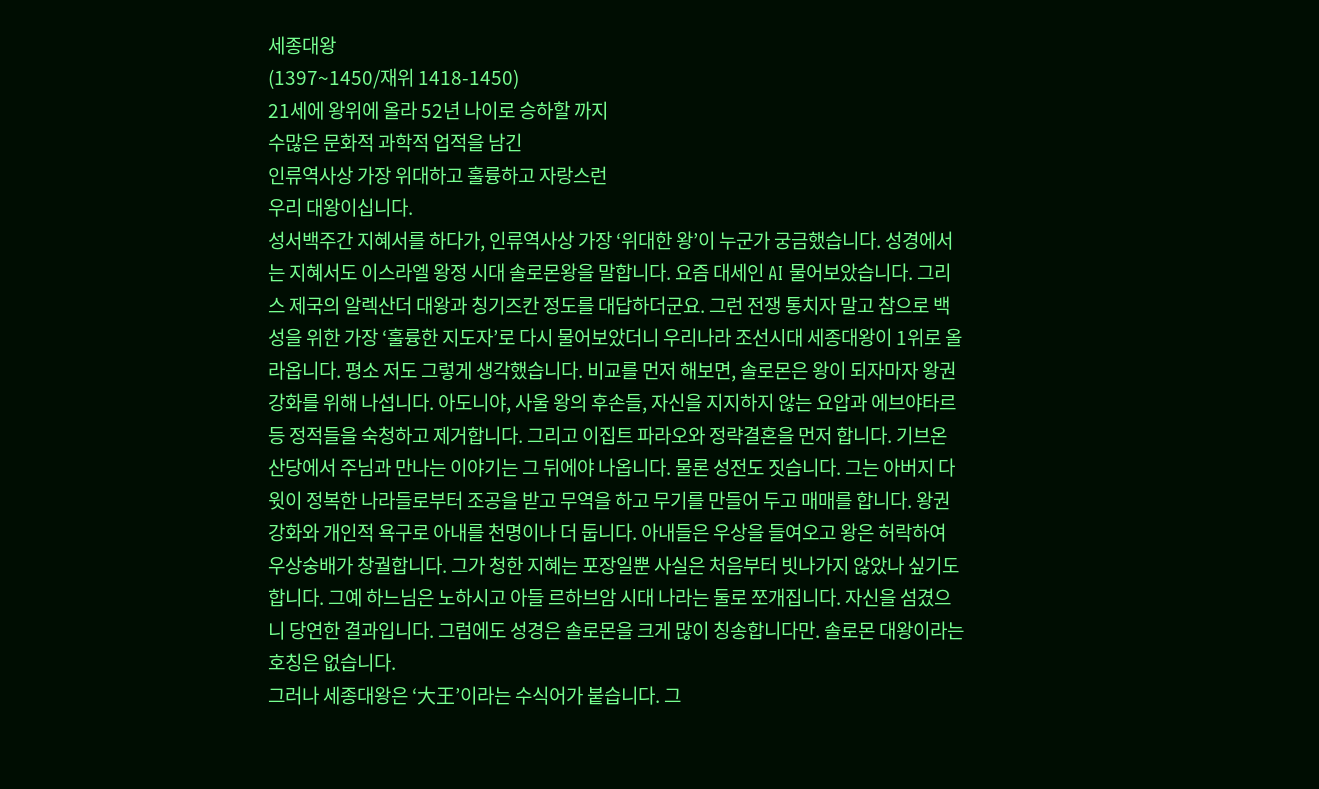세종대왕
(1397~1450/재위 1418-1450)
21세에 왕위에 올라 52년 나이로 승하할 까지
수많은 문화적 과학적 업적을 남긴
인류역사상 가장 위대하고 훌륭하고 자랑스런
우리 대왕이십니다.
성서백주간 지혜서를 하다가, 인류역사상 가장 ‘위대한 왕’이 누군가 궁금했습니다. 성경에서는 지혜서도 이스라엘 왕정 시대 솔로몬왕을 말합니다. 요즘 대세인 AI 물어보았습니다. 그리스 제국의 알렉산더 대왕과 칭기즈칸 정도를 대답하더군요. 그런 전쟁 통치자 말고 참으로 백성을 위한 가장 ‘훌륭한 지도자’로 다시 물어보았더니 우리나라 조선시대 세종대왕이 1위로 올라옵니다. 평소 저도 그렇게 생각했습니다. 비교를 먼저 해보면, 솔로몬은 왕이 되자마자 왕권 강화를 위해 나섭니다. 아도니야, 사울 왕의 후손들, 자신을 지지하지 않는 요압과 에브야타르등 정적들을 숙청하고 제거합니다. 그리고 이집트 파라오와 정략결혼을 먼저 합니다. 기브온 산당에서 주님과 만나는 이야기는 그 뒤에야 나옵니다. 물론 성전도 짓습니다. 그는 아버지 다윗이 정복한 나라들로부터 조공을 받고 무역을 하고 무기를 만들어 두고 매매를 합니다. 왕권 강화와 개인적 욕구로 아내를 천명이나 더 둡니다. 아내들은 우상을 들여오고 왕은 허락하여 우상숭배가 창궐합니다. 그가 청한 지혜는 포장일뿐 사실은 처음부터 빗나가지 않았나 싶기도 합니다. 그예 하느님은 노하시고 아들 르하브암 시대 나라는 둘로 쪼개집니다. 자신을 섬겼으니 당연한 결과입니다. 그럼에도 성경은 솔로몬을 크게 많이 칭송합니다만. 솔로몬 대왕이라는 호칭은 없습니다.
그러나 세종대왕은 ‘大王’이라는 수식어가 붙습니다. 그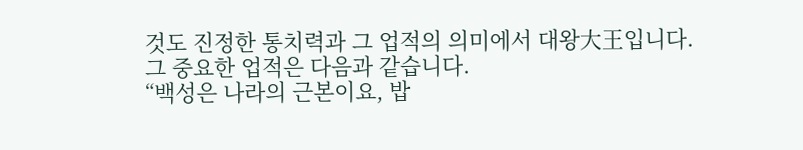것도 진정한 통치력과 그 업적의 의미에서 대왕大王입니다. 그 중요한 업적은 다음과 같습니다.
“백성은 나라의 근본이요, 밥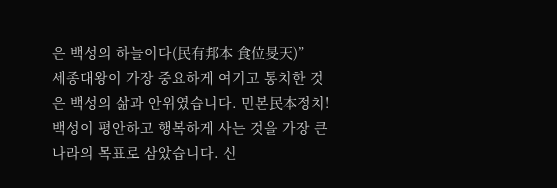은 백성의 하늘이다(民有邦本 食位旻天)”
세종대왕이 가장 중요하게 여기고 통치한 것은 백성의 삶과 안위였습니다. 민본民本정치! 백성이 평안하고 행복하게 사는 것을 가장 큰 나라의 목표로 삼았습니다. 신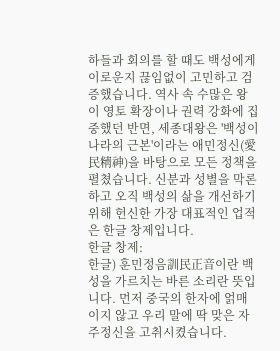하들과 회의를 할 때도 백성에게 이로운지 끊임없이 고민하고 검증했습니다. 역사 속 수많은 왕이 영토 확장이나 권력 강화에 집중했던 반면, 세종대왕은 '백성이 나라의 근본'이라는 애민정신(愛民精神)을 바탕으로 모든 정책을 펼쳤습니다. 신분과 성별을 막론하고 오직 백성의 삶을 개선하기 위해 헌신한 가장 대표적인 업적은 한글 창제입니다.
한글 창제:
한글) 훈민정음訓民正音이란 백성을 가르치는 바른 소리란 뜻입니다. 먼저 중국의 한자에 얽매이지 않고 우리 말에 딱 맞은 자주정신을 고취시켰습니다.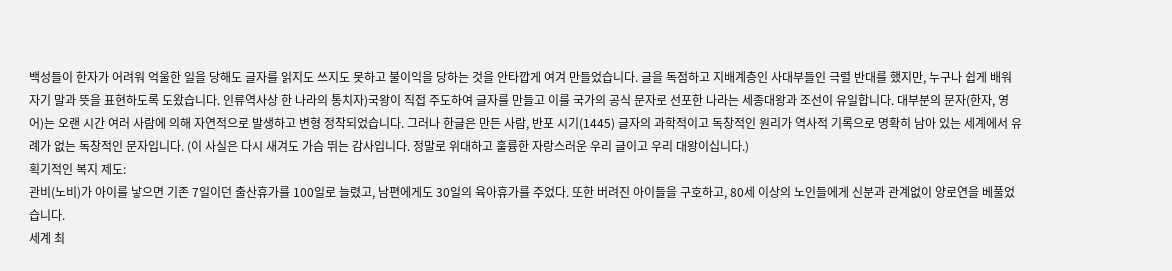백성들이 한자가 어려워 억울한 일을 당해도 글자를 읽지도 쓰지도 못하고 불이익을 당하는 것을 안타깝게 여겨 만들었습니다. 글을 독점하고 지배계층인 사대부들인 극렬 반대를 했지만, 누구나 쉽게 배워 자기 말과 뜻을 표현하도록 도왔습니다. 인류역사상 한 나라의 통치자)국왕이 직접 주도하여 글자를 만들고 이를 국가의 공식 문자로 선포한 나라는 세종대왕과 조선이 유일합니다. 대부분의 문자(한자, 영어)는 오랜 시간 여러 사람에 의해 자연적으로 발생하고 변형 정착되었습니다. 그러나 한글은 만든 사람, 반포 시기(1445) 글자의 과학적이고 독창적인 원리가 역사적 기록으로 명확히 남아 있는 세계에서 유례가 없는 독창적인 문자입니다. (이 사실은 다시 새겨도 가슴 뛰는 감사입니다. 정말로 위대하고 훌륭한 자랑스러운 우리 글이고 우리 대왕이십니다.)
획기적인 복지 제도:
관비(노비)가 아이를 낳으면 기존 7일이던 출산휴가를 100일로 늘렸고, 남편에게도 30일의 육아휴가를 주었다. 또한 버려진 아이들을 구호하고, 80세 이상의 노인들에게 신분과 관계없이 양로연을 베풀었습니다.
세계 최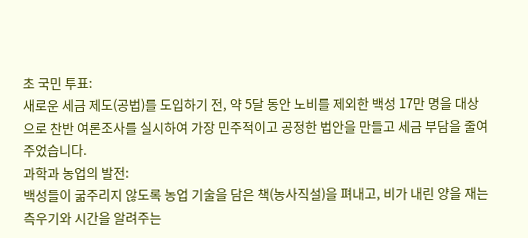초 국민 투표:
새로운 세금 제도(공법)를 도입하기 전, 약 5달 동안 노비를 제외한 백성 17만 명을 대상으로 찬반 여론조사를 실시하여 가장 민주적이고 공정한 법안을 만들고 세금 부담을 줄여주었습니다.
과학과 농업의 발전:
백성들이 굶주리지 않도록 농업 기술을 담은 책(농사직설)을 펴내고, 비가 내린 양을 재는 측우기와 시간을 알려주는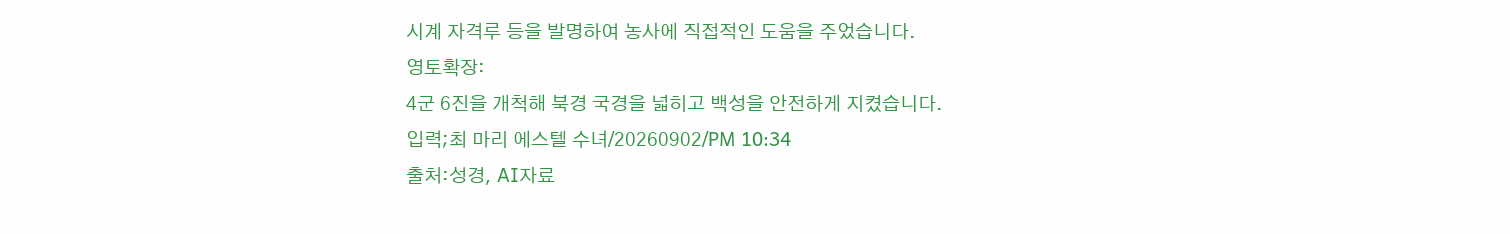시계 자격루 등을 발명하여 농사에 직접적인 도움을 주었습니다.
영토확장:
4군 6진을 개척해 북경 국경을 넓히고 백성을 안전하게 지켰습니다.
입력;최 마리 에스텔 수녀/20260902/PM 10:34
출처:성경, AI자료